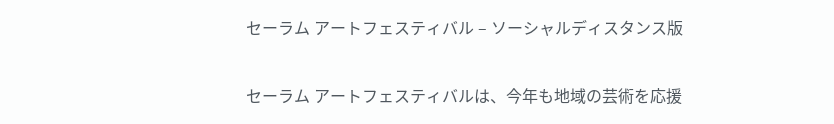セーラム アートフェスティバル – ソーシャルディスタンス版

セーラム アートフェスティバルは、今年も地域の芸術を応援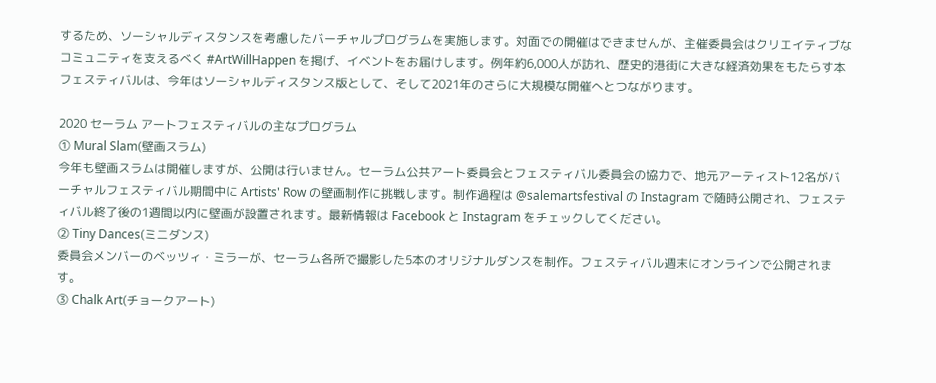するため、ソーシャルディスタンスを考慮したバーチャルプログラムを実施します。対面での開催はできませんが、主催委員会はクリエイティブなコミュニティを支えるべく #ArtWillHappen を掲げ、イベントをお届けします。例年約6,000人が訪れ、歴史的港街に大きな経済効果をもたらす本フェスティバルは、今年はソーシャルディスタンス版として、そして2021年のさらに大規模な開催へとつながります。

2020 セーラム アートフェスティバルの主なプログラム
① Mural Slam(壁画スラム)
今年も壁画スラムは開催しますが、公開は行いません。セーラム公共アート委員会とフェスティバル委員会の協力で、地元アーティスト12名がバーチャルフェスティバル期間中に Artists' Row の壁画制作に挑戦します。制作過程は @salemartsfestival の Instagram で随時公開され、フェスティバル終了後の1週間以内に壁画が設置されます。最新情報は Facebook と Instagram をチェックしてください。
② Tiny Dances(ミニダンス)
委員会メンバーのベッツィ・ミラーが、セーラム各所で撮影した5本のオリジナルダンスを制作。フェスティバル週末にオンラインで公開されます。
③ Chalk Art(チョークアート)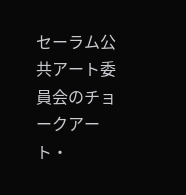セーラム公共アート委員会のチョークアート・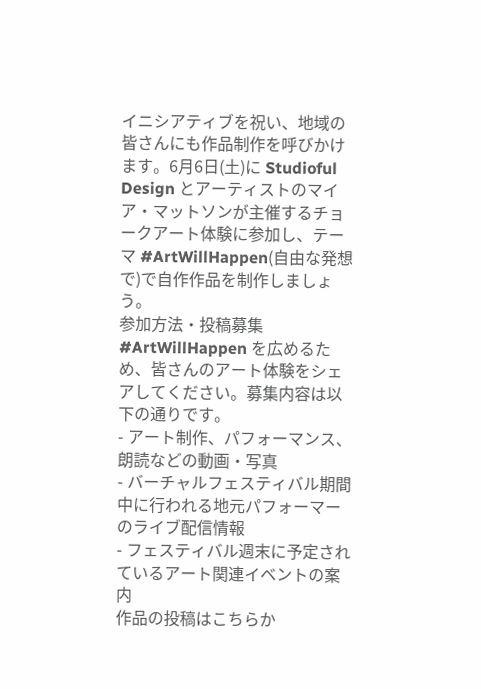イニシアティブを祝い、地域の皆さんにも作品制作を呼びかけます。6月6日(土)に Studioful Design とアーティストのマイア・マットソンが主催するチョークアート体験に参加し、テーマ #ArtWillHappen(自由な発想で)で自作作品を制作しましょう。
参加方法・投稿募集
#ArtWillHappen を広めるため、皆さんのアート体験をシェアしてください。募集内容は以下の通りです。
- アート制作、パフォーマンス、朗読などの動画・写真
- バーチャルフェスティバル期間中に行われる地元パフォーマーのライブ配信情報
- フェスティバル週末に予定されているアート関連イベントの案内
作品の投稿はこちらか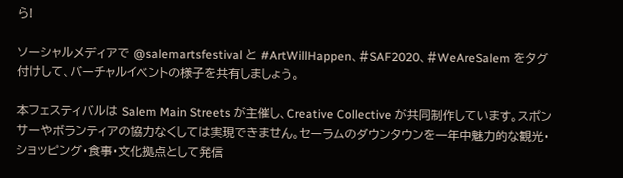ら!

ソーシャルメディアで @salemartsfestival と #ArtWillHappen、#SAF2020、#WeAreSalem をタグ付けして、バーチャルイベントの様子を共有しましょう。

本フェスティバルは Salem Main Streets が主催し、Creative Collective が共同制作しています。スポンサーやボランティアの協力なくしては実現できません。セーラムのダウンタウンを一年中魅力的な観光・ショッピング・食事・文化拠点として発信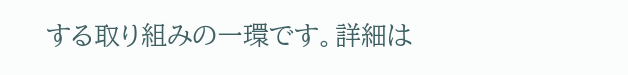する取り組みの一環です。詳細は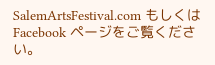SalemArtsFestival.com もしくは Facebook ページをご覧ください。